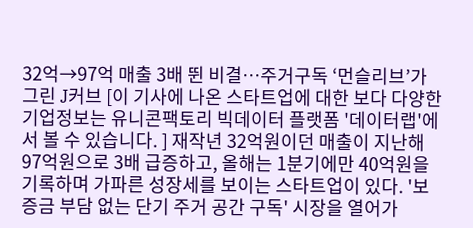32억→97억 매출 3배 뛴 비결…주거구독 ‘먼슬리브’가 그린 J커브 [이 기사에 나온 스타트업에 대한 보다 다양한 기업정보는 유니콘팩토리 빅데이터 플랫폼 '데이터랩'에서 볼 수 있습니다. ] 재작년 32억원이던 매출이 지난해 97억원으로 3배 급증하고, 올해는 1분기에만 40억원을 기록하며 가파른 성장세를 보이는 스타트업이 있다. '보증금 부담 없는 단기 주거 공간 구독' 시장을 열어가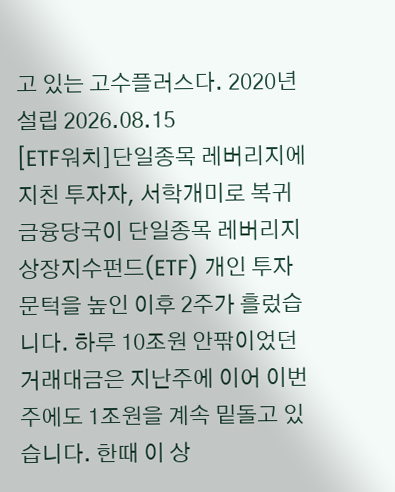고 있는 고수플러스다. 2020년 설립 2026.08.15
[ETF워치]단일종목 레버리지에 지친 투자자, 서학개미로 복귀 금융당국이 단일종목 레버리지 상장지수펀드(ETF) 개인 투자 문턱을 높인 이후 2주가 흘렀습니다. 하루 10조원 안팎이었던 거래대금은 지난주에 이어 이번주에도 1조원을 계속 밑돌고 있습니다. 한때 이 상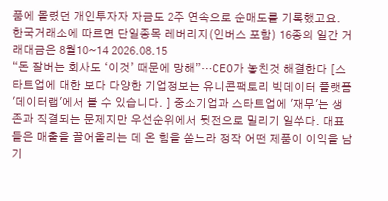품에 몰렸던 개인투자자 자금도 2주 연속으로 순매도를 기록했고요. 한국거래소에 따르면 단일종목 레버리지(인버스 포함) 16종의 일간 거래대금은 8월10~14 2026.08.15
“돈 잘버는 회사도 ‘이것’ 때문에 망해”…CEO가 놓친것 해결한다 [스타트업에 대한 보다 다양한 기업정보는 유니콘팩토리 빅데이터 플랫폼 '데이터랩'에서 볼 수 있습니다. ] 중소기업과 스타트업에 '재무'는 생존과 직결되는 문제지만 우선순위에서 뒷전으로 밀리기 일쑤다. 대표들은 매출을 끌어올리는 데 온 힘을 쏟느라 정작 어떤 제품이 이익을 남기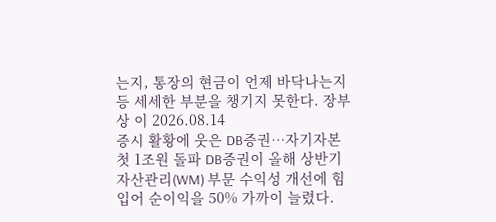는지, 통장의 현금이 언제 바닥나는지 등 세세한 부분을 챙기지 못한다. 장부상 이 2026.08.14
증시 활황에 웃은 DB증권…자기자본 첫 1조원 돌파 DB증권이 올해 상반기 자산관리(WM) 부문 수익성 개선에 힘입어 순이익을 50% 가까이 늘렸다.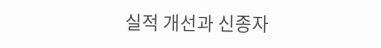실적 개선과 신종자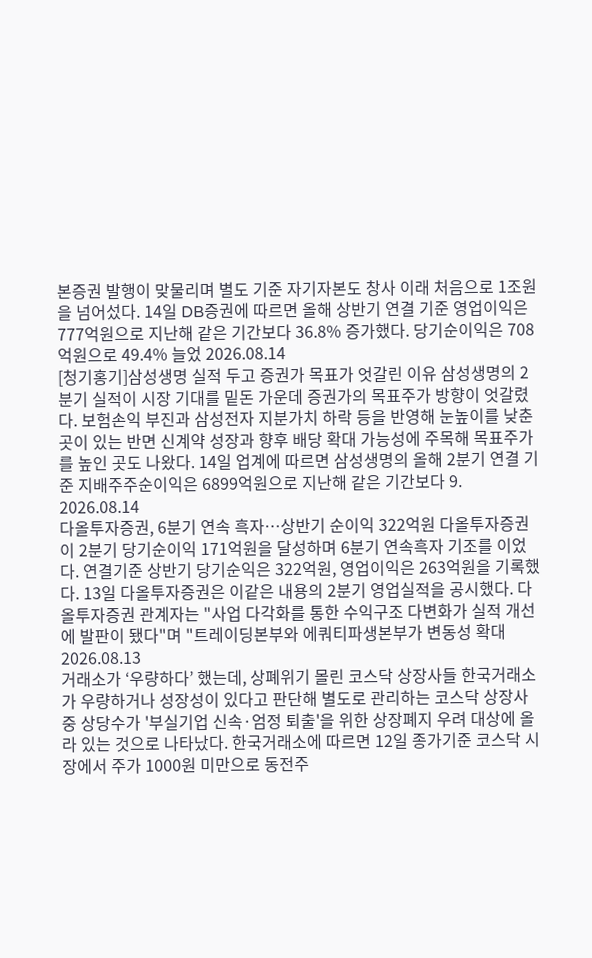본증권 발행이 맞물리며 별도 기준 자기자본도 창사 이래 처음으로 1조원을 넘어섰다. 14일 DB증권에 따르면 올해 상반기 연결 기준 영업이익은 777억원으로 지난해 같은 기간보다 36.8% 증가했다. 당기순이익은 708억원으로 49.4% 늘었 2026.08.14
[청기홍기]삼성생명 실적 두고 증권가 목표가 엇갈린 이유 삼성생명의 2분기 실적이 시장 기대를 밑돈 가운데 증권가의 목표주가 방향이 엇갈렸다. 보험손익 부진과 삼성전자 지분가치 하락 등을 반영해 눈높이를 낮춘 곳이 있는 반면 신계약 성장과 향후 배당 확대 가능성에 주목해 목표주가를 높인 곳도 나왔다. 14일 업계에 따르면 삼성생명의 올해 2분기 연결 기준 지배주주순이익은 6899억원으로 지난해 같은 기간보다 9. 2026.08.14
다올투자증권, 6분기 연속 흑자…상반기 순이익 322억원 다올투자증권이 2분기 당기순이익 171억원을 달성하며 6분기 연속흑자 기조를 이었다. 연결기준 상반기 당기순익은 322억원, 영업이익은 263억원을 기록했다. 13일 다올투자증권은 이같은 내용의 2분기 영업실적을 공시했다. 다올투자증권 관계자는 "사업 다각화를 통한 수익구조 다변화가 실적 개선에 발판이 됐다"며 "트레이딩본부와 에쿼티파생본부가 변동성 확대 2026.08.13
거래소가 ‘우량하다’ 했는데, 상폐위기 몰린 코스닥 상장사들 한국거래소가 우량하거나 성장성이 있다고 판단해 별도로 관리하는 코스닥 상장사 중 상당수가 '부실기업 신속·엄정 퇴출'을 위한 상장폐지 우려 대상에 올라 있는 것으로 나타났다. 한국거래소에 따르면 12일 종가기준 코스닥 시장에서 주가 1000원 미만으로 동전주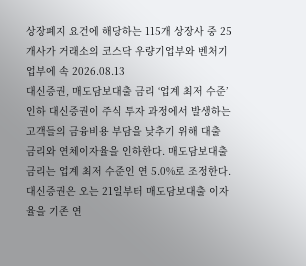상장폐지 요건에 해당하는 115개 상장사 중 25개사가 거래소의 코스닥 우량기업부와 벤처기업부에 속 2026.08.13
대신증권, 매도담보대출 금리 ‘업계 최저 수준’ 인하 대신증권이 주식 투자 과정에서 발생하는 고객들의 금융비용 부담을 낮추기 위해 대출 금리와 연체이자율을 인하한다. 매도담보대출 금리는 업계 최저 수준인 연 5.0%로 조정한다. 대신증권은 오는 21일부터 매도담보대출 이자율을 기존 연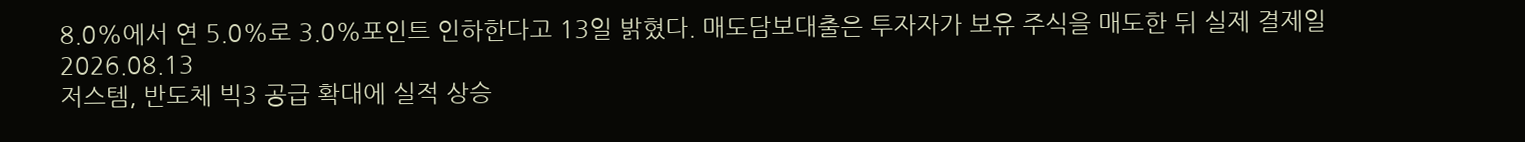8.0%에서 연 5.0%로 3.0%포인트 인하한다고 13일 밝혔다. 매도담보대출은 투자자가 보유 주식을 매도한 뒤 실제 결제일 2026.08.13
저스템, 반도체 빅3 공급 확대에 실적 상승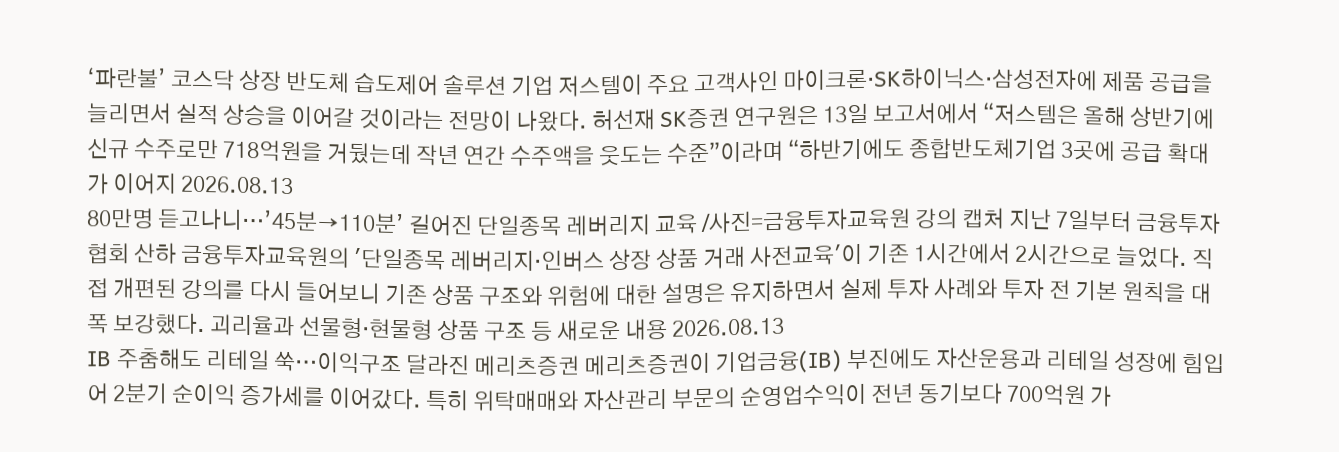‘파란불’ 코스닥 상장 반도체 습도제어 솔루션 기업 저스템이 주요 고객사인 마이크론·SK하이닉스·삼성전자에 제품 공급을 늘리면서 실적 상승을 이어갈 것이라는 전망이 나왔다. 허선재 SK증권 연구원은 13일 보고서에서 “저스템은 올해 상반기에 신규 수주로만 718억원을 거뒀는데 작년 연간 수주액을 웃도는 수준”이라며 “하반기에도 종합반도체기업 3곳에 공급 확대가 이어지 2026.08.13
80만명 듣고나니…’45분→110분’ 길어진 단일종목 레버리지 교육 /사진=금융투자교육원 강의 캡처 지난 7일부터 금융투자협회 산하 금융투자교육원의 '단일종목 레버리지·인버스 상장 상품 거래 사전교육'이 기존 1시간에서 2시간으로 늘었다. 직접 개편된 강의를 다시 들어보니 기존 상품 구조와 위험에 대한 설명은 유지하면서 실제 투자 사례와 투자 전 기본 원칙을 대폭 보강했다. 괴리율과 선물형·현물형 상품 구조 등 새로운 내용 2026.08.13
IB 주춤해도 리테일 쑥…이익구조 달라진 메리츠증권 메리츠증권이 기업금융(IB) 부진에도 자산운용과 리테일 성장에 힘입어 2분기 순이익 증가세를 이어갔다. 특히 위탁매매와 자산관리 부문의 순영업수익이 전년 동기보다 700억원 가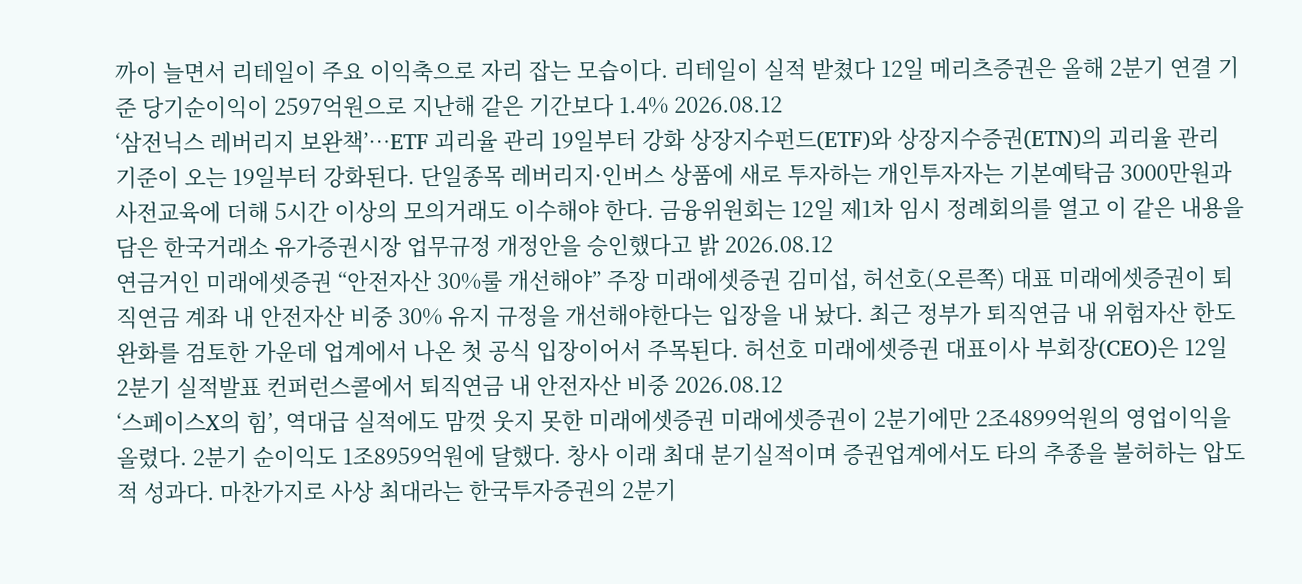까이 늘면서 리테일이 주요 이익축으로 자리 잡는 모습이다. 리테일이 실적 받쳤다 12일 메리츠증권은 올해 2분기 연결 기준 당기순이익이 2597억원으로 지난해 같은 기간보다 1.4% 2026.08.12
‘삼전닉스 레버리지 보완책’…ETF 괴리율 관리 19일부터 강화 상장지수펀드(ETF)와 상장지수증권(ETN)의 괴리율 관리 기준이 오는 19일부터 강화된다. 단일종목 레버리지·인버스 상품에 새로 투자하는 개인투자자는 기본예탁금 3000만원과 사전교육에 더해 5시간 이상의 모의거래도 이수해야 한다. 금융위원회는 12일 제1차 임시 정례회의를 열고 이 같은 내용을 담은 한국거래소 유가증권시장 업무규정 개정안을 승인했다고 밝 2026.08.12
연금거인 미래에셋증권 “안전자산 30%룰 개선해야” 주장 미래에셋증권 김미섭, 허선호(오른쪽) 대표 미래에셋증권이 퇴직연금 계좌 내 안전자산 비중 30% 유지 규정을 개선해야한다는 입장을 내 놨다. 최근 정부가 퇴직연금 내 위험자산 한도 완화를 검토한 가운데 업계에서 나온 첫 공식 입장이어서 주목된다. 허선호 미래에셋증권 대표이사 부회장(CEO)은 12일 2분기 실적발표 컨퍼런스콜에서 퇴직연금 내 안전자산 비중 2026.08.12
‘스페이스X의 힘’, 역대급 실적에도 맘껏 웃지 못한 미래에셋증권 미래에셋증권이 2분기에만 2조4899억원의 영업이익을 올렸다. 2분기 순이익도 1조8959억원에 달했다. 창사 이래 최대 분기실적이며 증권업계에서도 타의 추종을 불허하는 압도적 성과다. 마찬가지로 사상 최대라는 한국투자증권의 2분기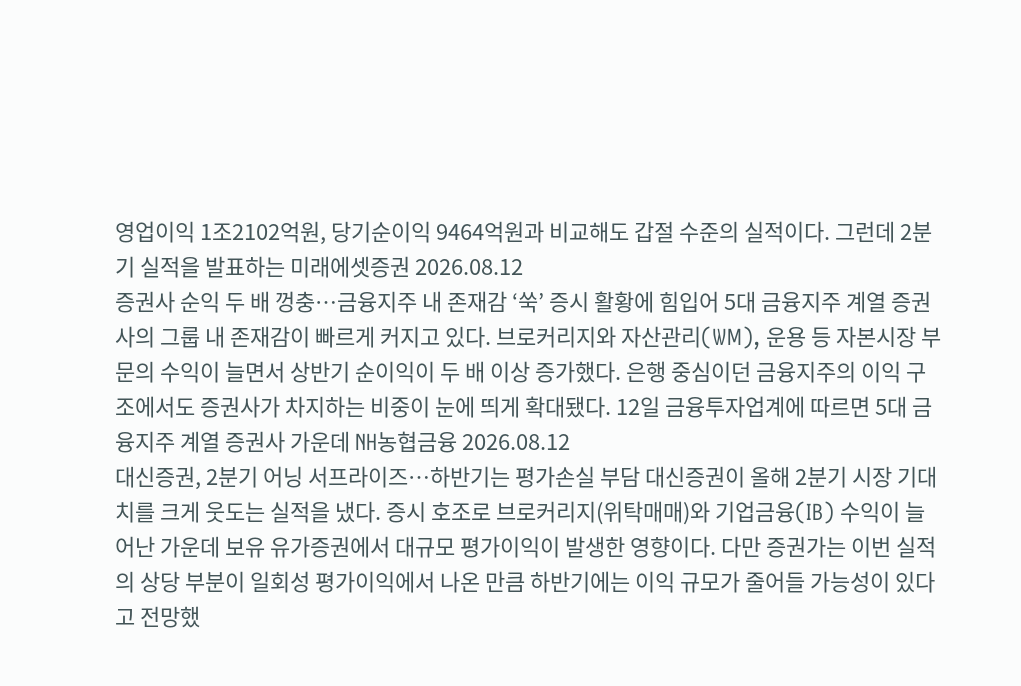영업이익 1조2102억원, 당기순이익 9464억원과 비교해도 갑절 수준의 실적이다. 그런데 2분기 실적을 발표하는 미래에셋증권 2026.08.12
증권사 순익 두 배 껑충…금융지주 내 존재감 ‘쑥’ 증시 활황에 힘입어 5대 금융지주 계열 증권사의 그룹 내 존재감이 빠르게 커지고 있다. 브로커리지와 자산관리(WM), 운용 등 자본시장 부문의 수익이 늘면서 상반기 순이익이 두 배 이상 증가했다. 은행 중심이던 금융지주의 이익 구조에서도 증권사가 차지하는 비중이 눈에 띄게 확대됐다. 12일 금융투자업계에 따르면 5대 금융지주 계열 증권사 가운데 NH농협금융 2026.08.12
대신증권, 2분기 어닝 서프라이즈…하반기는 평가손실 부담 대신증권이 올해 2분기 시장 기대치를 크게 웃도는 실적을 냈다. 증시 호조로 브로커리지(위탁매매)와 기업금융(IB) 수익이 늘어난 가운데 보유 유가증권에서 대규모 평가이익이 발생한 영향이다. 다만 증권가는 이번 실적의 상당 부분이 일회성 평가이익에서 나온 만큼 하반기에는 이익 규모가 줄어들 가능성이 있다고 전망했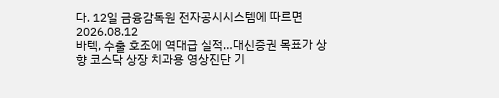다. 12일 금융감독원 전자공시시스템에 따르면 2026.08.12
바텍, 수출 호조에 역대급 실적…대신증권 목표가 상향 코스닥 상장 치과용 영상진단 기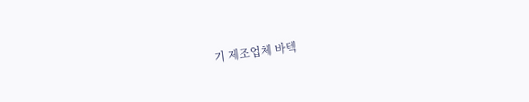기 제조업체 바텍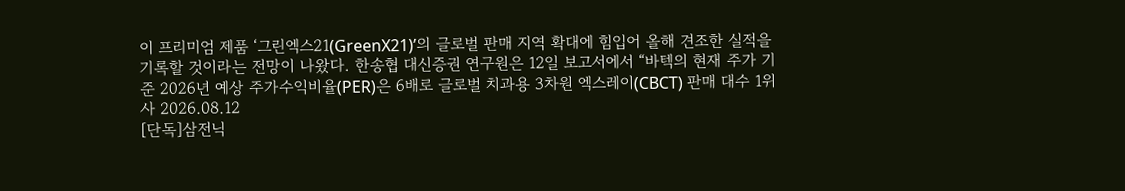이 프리미엄 제품 ‘그린엑스21(GreenX21)’의 글로벌 판매 지역 확대에 힘입어 올해 견조한 실적을 기록할 것이라는 전망이 나왔다. 한송협 대신증권 연구원은 12일 보고서에서 “바텍의 현재 주가 기준 2026년 예상 주가수익비율(PER)은 6배로 글로벌 치과용 3차원 엑스레이(CBCT) 판매 대수 1위 사 2026.08.12
[단독]삼전닉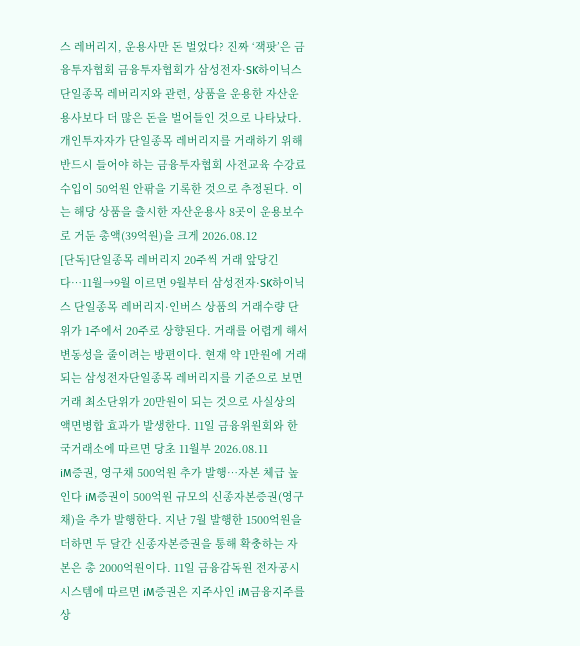스 레버리지, 운용사만 돈 벌었다? 진짜 ‘잭팟’은 금융투자협회 금융투자협회가 삼성전자·SK하이닉스 단일종목 레버리지와 관련, 상품을 운용한 자산운용사보다 더 많은 돈을 벌어들인 것으로 나타났다. 개인투자자가 단일종목 레버리지를 거래하기 위해 반드시 들어야 하는 금융투자협회 사전교육 수강료 수입이 50억원 안팎을 기록한 것으로 추정된다. 이는 해당 상품을 출시한 자산운용사 8곳이 운용보수로 거둔 총액(39억원)을 크게 2026.08.12
[단독]단일종목 레버리지 20주씩 거래 앞당긴다…11월→9월 이르면 9월부터 삼성전자·SK하이닉스 단일종목 레버리지·인버스 상품의 거래수량 단위가 1주에서 20주로 상향된다. 거래를 어렵게 해서 변동성을 줄이려는 방편이다. 현재 약 1만원에 거래되는 삼성전자단일종목 레버리지를 기준으로 보면 거래 최소단위가 20만원이 되는 것으로 사실상의 액면병합 효과가 발생한다. 11일 금융위원회와 한국거래소에 따르면 당초 11월부 2026.08.11
iM증권, 영구채 500억원 추가 발행…자본 체급 높인다 iM증권이 500억원 규모의 신종자본증권(영구채)을 추가 발행한다. 지난 7월 발행한 1500억원을 더하면 두 달간 신종자본증권을 통해 확충하는 자본은 총 2000억원이다. 11일 금융감독원 전자공시시스템에 따르면 iM증권은 지주사인 iM금융지주를 상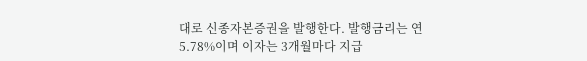대로 신종자본증권을 발행한다. 발행금리는 연 5.78%이며 이자는 3개월마다 지급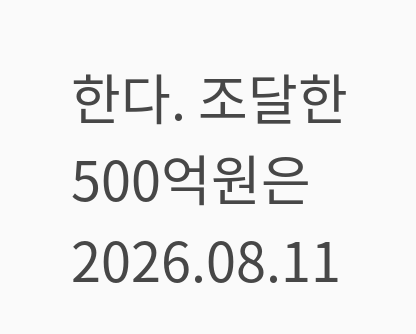한다. 조달한 500억원은 2026.08.11